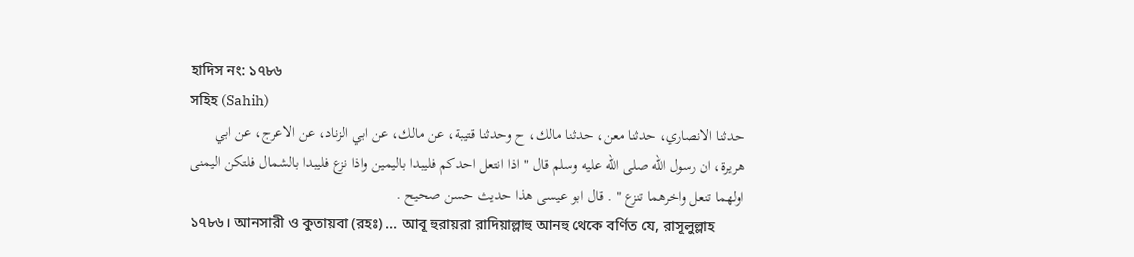হাদিস নং: ১৭৮৬
সহিহ (Sahih)
حدثنا الانصاري، حدثنا معن، حدثنا مالك، ح وحدثنا قتيبة، عن مالك، عن ابي الزناد، عن الاعرج، عن ابي هريرة، ان رسول الله صلى الله عليه وسلم قال " اذا انتعل احدكم فليبدا باليمين واذا نزع فليبدا بالشمال فلتكن اليمنى اولهما تنعل واخرهما تنزع " . قال ابو عيسى هذا حديث حسن صحيح .
১৭৮৬। আনসারী ও কুতায়বা (রহঃ) ... আবূ হুরায়রা রাদিয়াল্লাহু আনহু থেকে বর্ণিত যে, রাসূলুল্লাহ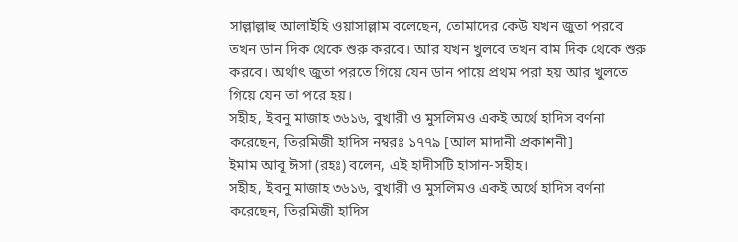সাল্লাল্লাহু আলাইহি ওয়াসাল্লাম বলেছেন, তোমাদের কেউ যখন জুতা পরবে তখন ডান দিক থেকে শুরু করবে। আর যখন খুলবে তখন বাম দিক থেকে শুরু করবে। অর্থাৎ জুতা পরতে গিয়ে যেন ডান পায়ে প্রথম পরা হয় আর খুলতে গিয়ে যেন তা পরে হয়।
সহীহ, ইবনু মাজাহ ৩৬১৬, বুখারী ও মুসলিমও একই অর্থে হাদিস বর্ণনা করেছেন, তিরমিজী হাদিস নম্বরঃ ১৭৭৯ [আল মাদানী প্রকাশনী]
ইমাম আবূ ঈসা (রহঃ) বলেন, এই হাদীসটি হাসান-সহীহ।
সহীহ, ইবনু মাজাহ ৩৬১৬, বুখারী ও মুসলিমও একই অর্থে হাদিস বর্ণনা করেছেন, তিরমিজী হাদিস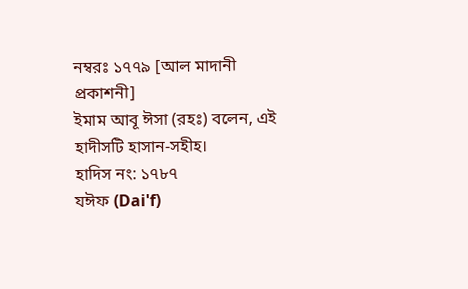নম্বরঃ ১৭৭৯ [আল মাদানী প্রকাশনী]
ইমাম আবূ ঈসা (রহঃ) বলেন, এই হাদীসটি হাসান-সহীহ।
হাদিস নং: ১৭৮৭
যঈফ (Dai'f)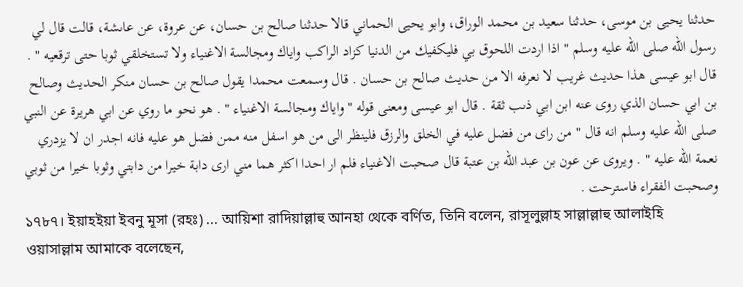حدثنا يحيى بن موسى، حدثنا سعيد بن محمد الوراق، وابو يحيى الحماني قالا حدثنا صالح بن حسان، عن عروة، عن عاىشة، قالت قال لي رسول الله صلى الله عليه وسلم " اذا اردت اللحوق بي فليكفيك من الدنيا كزاد الراكب واياك ومجالسة الاغنياء ولا تستخلقي ثوبا حتى ترقعيه " . قال ابو عيسى هذا حديث غريب لا نعرفه الا من حديث صالح بن حسان . قال وسمعت محمدا يقول صالح بن حسان منكر الحديث وصالح بن ابي حسان الذي روى عنه ابن ابي ذىب ثقة . قال ابو عيسى ومعنى قوله " واياك ومجالسة الاغنياء " . هو نحو ما روي عن ابي هريرة عن النبي صلى الله عليه وسلم انه قال " من راى من فضل عليه في الخلق والرزق فلينظر الى من هو اسفل منه ممن فضل هو عليه فانه اجدر ان لا يزدري نعمة الله عليه " . ويروى عن عون بن عبد الله بن عتبة قال صحبت الاغنياء فلم ار احدا اكثر هما مني ارى دابة خيرا من دابتي وثوبا خيرا من ثوبي وصحبت الفقراء فاسترحت .
১৭৮৭। ইয়াহইয়া ইবনু মূসা (রহঃ) ... আয়িশা রাদিয়াল্লাহু আনহা থেকে বর্ণিত, তিনি বলেন, রাসূলুল্লাহ সাল্লাল্লাহু আলাইহি ওয়াসাল্লাম আমাকে বলেছেন,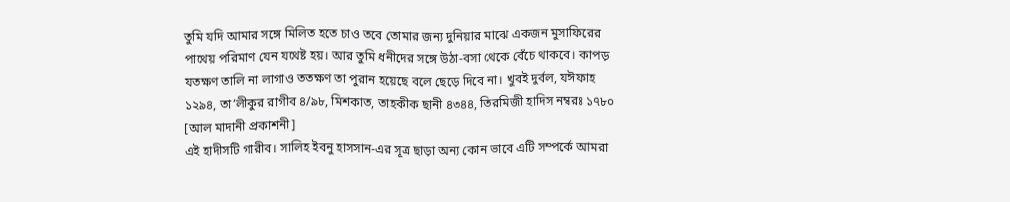তুমি যদি আমার সঙ্গে মিলিত হতে চাও তবে তোমার জন্য দুনিয়ার মাঝে একজন মুসাফিরের পাথেয় পরিমাণ যেন যথেষ্ট হয়। আর তুমি ধনীদের সঙ্গে উঠা-বসা থেকে বেঁচে থাকবে। কাপড় যতক্ষণ তালি না লাগাও ততক্ষণ তা পুরান হয়েছে বলে ছেড়ে দিবে না। খুবই দুর্বল, যঈফাহ ১২৯৪, তা’লীকুর রাগীব ৪/৯৮, মিশকাত, তাহকীক ছানী ৪৩৪৪, তিরমিজী হাদিস নম্বরঃ ১৭৮০ [আল মাদানী প্রকাশনী]
এই হাদীসটি গারীব। সালিহ ইবনু হাসসান-এর সূত্র ছাড়া অন্য কোন ভাবে এটি সম্পর্কে আমরা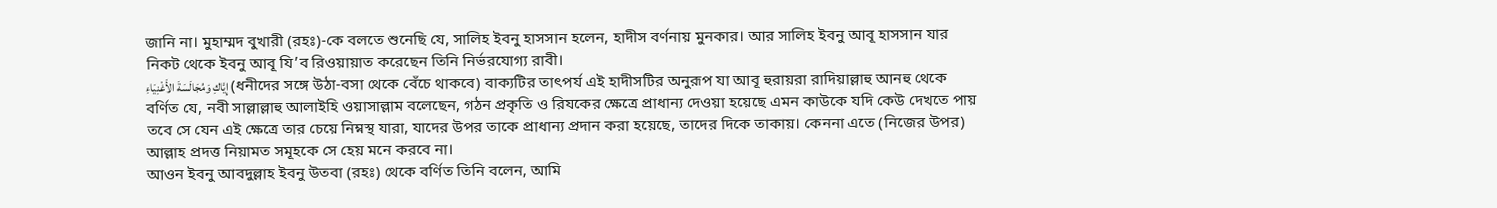জানি না। মুহাম্মদ বুখারী (রহঃ)-কে বলতে শুনেছি যে, সালিহ ইবনু হাসসান হলেন, হাদীস বর্ণনায় মুনকার। আর সালিহ ইবনু আবূ হাসসান যার নিকট থেকে ইবনু আবূ যি’ব রিওয়ায়াত করেছেন তিনি নির্ভরযোগ্য রাবী।
إِيَّاكِ وَمُجَالَسَةَ الأَغْنِيَاءِ (ধনীদের সঙ্গে উঠা-বসা থেকে বেঁচে থাকবে) বাক্যটির তাৎপর্য এই হাদীসটির অনুরূপ যা আবূ হুরায়রা রাদিয়াল্লাহু আনহু থেকে বর্ণিত যে, নবী সাল্লাল্লাহু আলাইহি ওয়াসাল্লাম বলেছেন, গঠন প্রকৃতি ও রিযকের ক্ষেত্রে প্রাধান্য দেওয়া হয়েছে এমন কাউকে যদি কেউ দেখতে পায় তবে সে যেন এই ক্ষেত্রে তার চেয়ে নিম্নস্থ যারা, যাদের উপর তাকে প্রাধান্য প্রদান করা হয়েছে, তাদের দিকে তাকায়। কেননা এতে (নিজের উপর) আল্লাহ প্রদত্ত নিয়ামত সমূহকে সে হেয় মনে করবে না।
আওন ইবনু আবদুল্লাহ ইবনু উতবা (রহঃ) থেকে বর্ণিত তিনি বলেন, আমি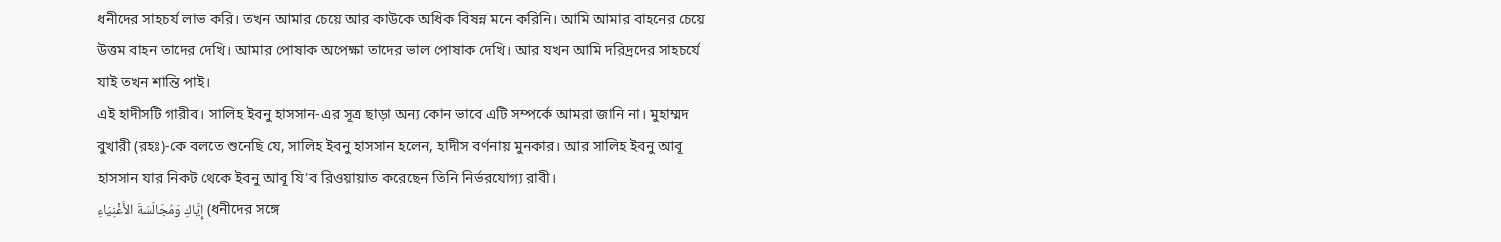ধনীদের সাহচর্য লাভ করি। তখন আমার চেয়ে আর কাউকে অধিক বিষন্ন মনে করিনি। আমি আমার বাহনের চেয়ে উত্তম বাহন তাদের দেখি। আমার পোষাক অপেক্ষা তাদের ভাল পোষাক দেখি। আর যখন আমি দরিদ্রদের সাহচর্যে যাই তখন শান্তি পাই।
এই হাদীসটি গারীব। সালিহ ইবনু হাসসান-এর সূত্র ছাড়া অন্য কোন ভাবে এটি সম্পর্কে আমরা জানি না। মুহাম্মদ বুখারী (রহঃ)-কে বলতে শুনেছি যে, সালিহ ইবনু হাসসান হলেন, হাদীস বর্ণনায় মুনকার। আর সালিহ ইবনু আবূ হাসসান যার নিকট থেকে ইবনু আবূ যি’ব রিওয়ায়াত করেছেন তিনি নির্ভরযোগ্য রাবী।
إِيَّاكِ وَمُجَالَسَةَ الأَغْنِيَاءِ (ধনীদের সঙ্গে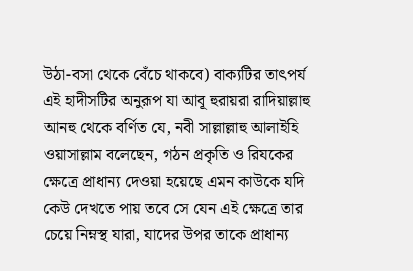উঠা-বসা থেকে বেঁচে থাকবে) বাক্যটির তাৎপর্য এই হাদীসটির অনুরূপ যা আবূ হুরায়রা রাদিয়াল্লাহু আনহু থেকে বর্ণিত যে, নবী সাল্লাল্লাহু আলাইহি ওয়াসাল্লাম বলেছেন, গঠন প্রকৃতি ও রিযকের ক্ষেত্রে প্রাধান্য দেওয়া হয়েছে এমন কাউকে যদি কেউ দেখতে পায় তবে সে যেন এই ক্ষেত্রে তার চেয়ে নিম্নস্থ যারা, যাদের উপর তাকে প্রাধান্য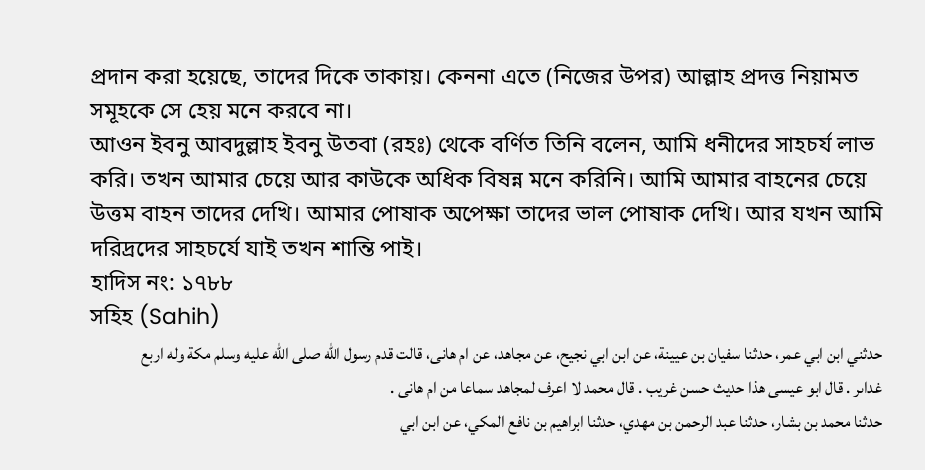প্রদান করা হয়েছে, তাদের দিকে তাকায়। কেননা এতে (নিজের উপর) আল্লাহ প্রদত্ত নিয়ামত সমূহকে সে হেয় মনে করবে না।
আওন ইবনু আবদুল্লাহ ইবনু উতবা (রহঃ) থেকে বর্ণিত তিনি বলেন, আমি ধনীদের সাহচর্য লাভ করি। তখন আমার চেয়ে আর কাউকে অধিক বিষন্ন মনে করিনি। আমি আমার বাহনের চেয়ে উত্তম বাহন তাদের দেখি। আমার পোষাক অপেক্ষা তাদের ভাল পোষাক দেখি। আর যখন আমি দরিদ্রদের সাহচর্যে যাই তখন শান্তি পাই।
হাদিস নং: ১৭৮৮
সহিহ (Sahih)
حدثني ابن ابي عمر، حدثنا سفيان بن عيينة، عن ابن ابي نجيح، عن مجاهد، عن ام هانى، قالت قدم رسول الله صلى الله عليه وسلم مكة وله اربع غداىر . قال ابو عيسى هذا حديث حسن غريب . قال محمد لا اعرف لمجاهد سماعا من ام هانى .
حدثنا محمد بن بشار، حدثنا عبد الرحمن بن مهدي، حدثنا ابراهيم بن نافع المكي، عن ابن ابي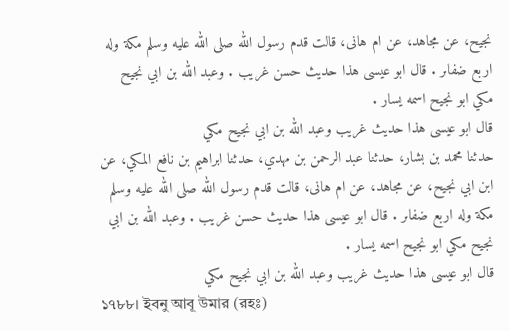نجيح، عن مجاهد، عن ام هانى، قالت قدم رسول الله صلى الله عليه وسلم مكة وله اربع ضفاىر . قال ابو عيسى هذا حديث حسن غريب . وعبد الله بن ابي نجيح مكي ابو نجيح اسمه يسار .
قال ابو عيسى هذا حديث غريب وعبد الله بن ابي نجيح مكي
حدثنا محمد بن بشار، حدثنا عبد الرحمن بن مهدي، حدثنا ابراهيم بن نافع المكي، عن ابن ابي نجيح، عن مجاهد، عن ام هانى، قالت قدم رسول الله صلى الله عليه وسلم مكة وله اربع ضفاىر . قال ابو عيسى هذا حديث حسن غريب . وعبد الله بن ابي نجيح مكي ابو نجيح اسمه يسار .
قال ابو عيسى هذا حديث غريب وعبد الله بن ابي نجيح مكي
১৭৮৮। ইবনু আবূ উমার (রহঃ)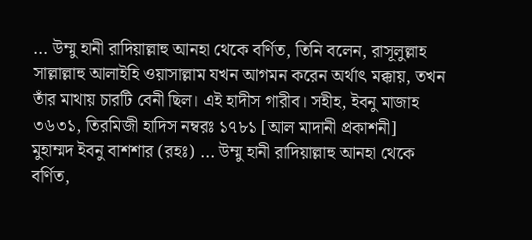... উম্মু হানী রাদিয়াল্লাহু আনহা থেকে বর্ণিত, তিনি বলেন, রাসূলুল্লাহ সাল্লাল্লাহু আলাইহি ওয়াসাল্লাম যখন আগমন করেন অর্থাৎ মক্কায়, তখন তাঁর মাথায় চারটি বেনী ছিল। এই হাদীস গারীব। সহীহ, ইবনু মাজাহ ৩৬৩১, তিরমিজী হাদিস নম্বরঃ ১৭৮১ [আল মাদানী প্রকাশনী]
মুহাম্মদ ইবনু বাশশার (রহঃ) ... উম্মু হানী রাদিয়াল্লাহু আনহা থেকে বর্ণিত,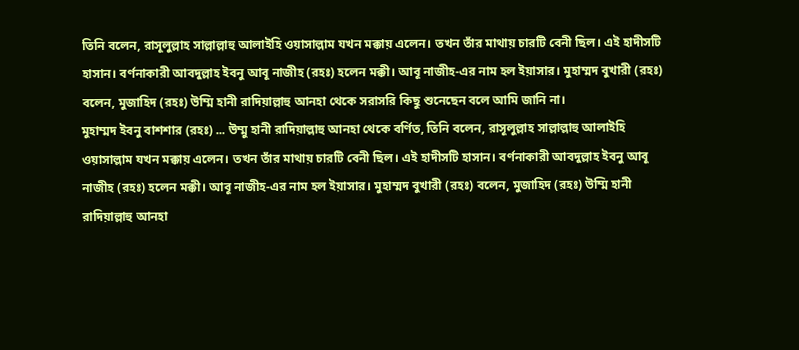তিনি বলেন, রাসূলুল্লাহ সাল্লাল্লাহু আলাইহি ওয়াসাল্লাম যখন মক্কায় এলেন। তখন তাঁর মাথায় চারটি বেনী ছিল। এই হাদীসটি হাসান। বর্ণনাকারী আবদুল্লাহ ইবনু আবূ নাজীহ (রহঃ) হলেন মক্কী। আবূ নাজীহ-এর নাম হল ইয়াসার। মুহাম্মদ বুখারী (রহঃ) বলেন, মুজাহিদ (রহঃ) উম্মি হানী রাদিয়াল্লাহু আনহা থেকে সরাসরি কিছু শুনেছেন বলে আমি জানি না।
মুহাম্মদ ইবনু বাশশার (রহঃ) ... উম্মু হানী রাদিয়াল্লাহু আনহা থেকে বর্ণিত, তিনি বলেন, রাসূলুল্লাহ সাল্লাল্লাহু আলাইহি ওয়াসাল্লাম যখন মক্কায় এলেন। তখন তাঁর মাথায় চারটি বেনী ছিল। এই হাদীসটি হাসান। বর্ণনাকারী আবদুল্লাহ ইবনু আবূ নাজীহ (রহঃ) হলেন মক্কী। আবূ নাজীহ-এর নাম হল ইয়াসার। মুহাম্মদ বুখারী (রহঃ) বলেন, মুজাহিদ (রহঃ) উম্মি হানী রাদিয়াল্লাহু আনহা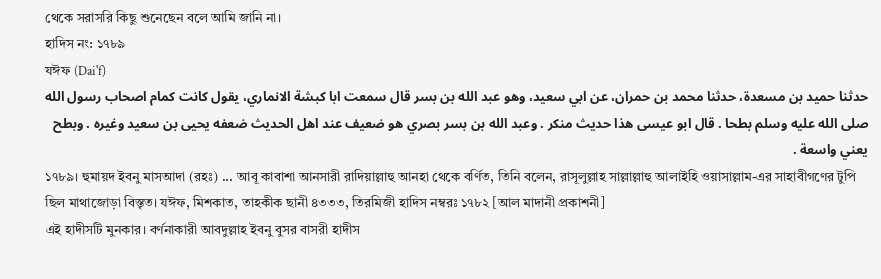থেকে সরাসরি কিছু শুনেছেন বলে আমি জানি না।
হাদিস নং: ১৭৮৯
যঈফ (Dai'f)
حدثنا حميد بن مسعدة، حدثنا محمد بن حمران، عن ابي سعيد، وهو عبد الله بن بسر قال سمعت ابا كبشة الانماري، يقول كانت كمام اصحاب رسول الله صلى الله عليه وسلم بطحا . قال ابو عيسى هذا حديث منكر . وعبد الله بن بسر بصري هو ضعيف عند اهل الحديث ضعفه يحيى بن سعيد وغيره . وبطح يعني واسعة .
১৭৮৯। হুমায়দ ইবনু মাসআদা (রহঃ) ... আবূ কাবাশা আনসারী রাদিয়াল্লাহু আনহা থেকে বর্ণিত, তিনি বলেন, রাসূলুল্লাহ সাল্লাল্লাহু আলাইহি ওয়াসাল্লাম-এর সাহাবীগণের টুপি ছিল মাথাজোড়া বিস্তৃত। যঈফ, মিশকাত, তাহকীক ছানী ৪৩৩৩, তিরমিজী হাদিস নম্বরঃ ১৭৮২ [আল মাদানী প্রকাশনী]
এই হাদীসটি মুনকার। বর্ণনাকারী আবদুল্লাহ ইবনু বুসর বাসরী হাদীস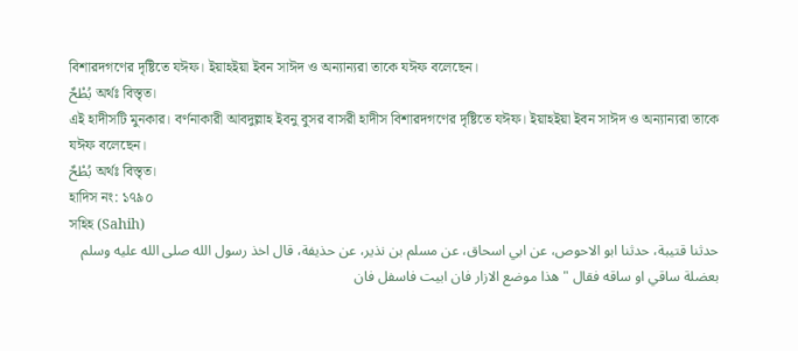বিশারদগণের দৃষ্টিতে যঈফ। ইয়াহইয়া ইবন সাঈদ ও অন্যান্যরা তাকে যঈফ বলেছেন।
بُطْحٌ অর্থঃ বিস্তৃত।
এই হাদীসটি মুনকার। বর্ণনাকারী আবদুল্লাহ ইবনু বুসর বাসরী হাদীস বিশারদগণের দৃষ্টিতে যঈফ। ইয়াহইয়া ইবন সাঈদ ও অন্যান্যরা তাকে যঈফ বলেছেন।
بُطْحٌ অর্থঃ বিস্তৃত।
হাদিস নং: ১৭৯০
সহিহ (Sahih)
حدثنا قتيبة، حدثنا ابو الاحوص، عن ابي اسحاق، عن مسلم بن نذير، عن حذيفة، قال اخذ رسول الله صلى الله عليه وسلم بعضلة ساقي او ساقه فقال " هذا موضع الازار فان ابيت فاسفل فان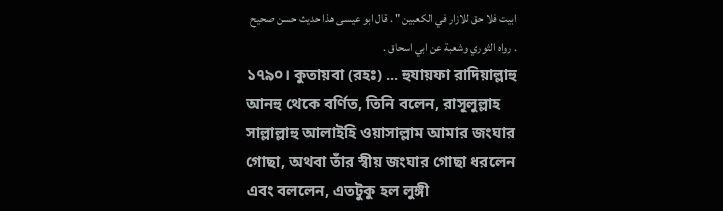ابيت فلا حق للازار في الكعبين " . قال ابو عيسى هذا حديث حسن صحيح . رواه الثوري وشعبة عن ابي اسحاق .
১৭৯০। কুতায়বা (রহঃ) ... হুযায়ফা রাদিয়াল্লাহু আনহু থেকে বর্ণিত, তিনি বলেন, রাসূলুল্লাহ সাল্লাল্লাহু আলাইহি ওয়াসাল্লাম আমার জংঘার গোছা, অথবা তাঁর স্বীয় জংঘার গোছা ধরলেন এবং বললেন, এতটুকু হল লুঙ্গী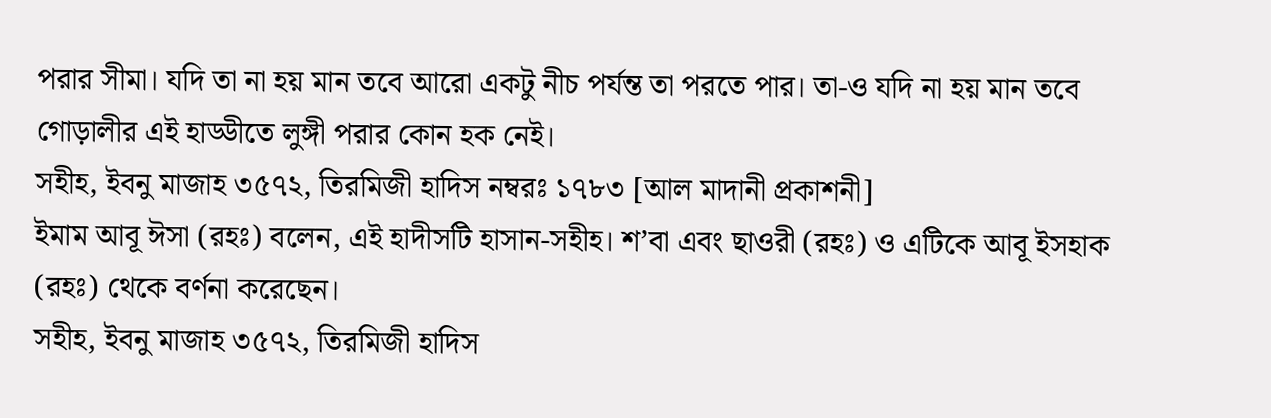পরার সীমা। যদি তা না হয় মান তবে আরো একটু নীচ পর্যন্ত তা পরতে পার। তা-ও যদি না হয় মান তবে গোড়ালীর এই হাড্ডীতে লুঙ্গী পরার কোন হক নেই।
সহীহ, ইবনু মাজাহ ৩৫৭২, তিরমিজী হাদিস নম্বরঃ ১৭৮৩ [আল মাদানী প্রকাশনী]
ইমাম আবূ ঈসা (রহঃ) বলেন, এই হাদীসটি হাসান-সহীহ। শ’বা এবং ছাওরী (রহঃ) ও এটিকে আবূ ইসহাক (রহঃ) থেকে বর্ণনা করেছেন।
সহীহ, ইবনু মাজাহ ৩৫৭২, তিরমিজী হাদিস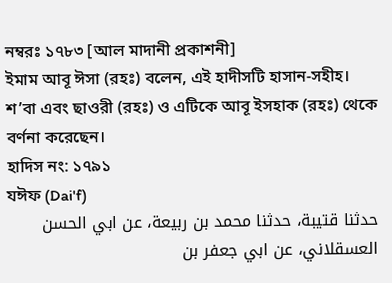নম্বরঃ ১৭৮৩ [আল মাদানী প্রকাশনী]
ইমাম আবূ ঈসা (রহঃ) বলেন, এই হাদীসটি হাসান-সহীহ। শ’বা এবং ছাওরী (রহঃ) ও এটিকে আবূ ইসহাক (রহঃ) থেকে বর্ণনা করেছেন।
হাদিস নং: ১৭৯১
যঈফ (Dai'f)
حدثنا قتيبة، حدثنا محمد بن ربيعة، عن ابي الحسن العسقلاني، عن ابي جعفر بن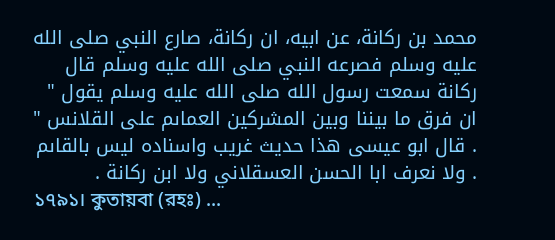محمد بن ركانة، عن ابيه، ان ركانة، صارع النبي صلى الله عليه وسلم فصرعه النبي صلى الله عليه وسلم قال ركانة سمعت رسول الله صلى الله عليه وسلم يقول " ان فرق ما بيننا وبين المشركين العماىم على القلانس " . قال ابو عيسى هذا حديث غريب واسناده ليس بالقاىم . ولا نعرف ابا الحسن العسقلاني ولا ابن ركانة .
১৭৯১। কুতায়বা (রহঃ) ...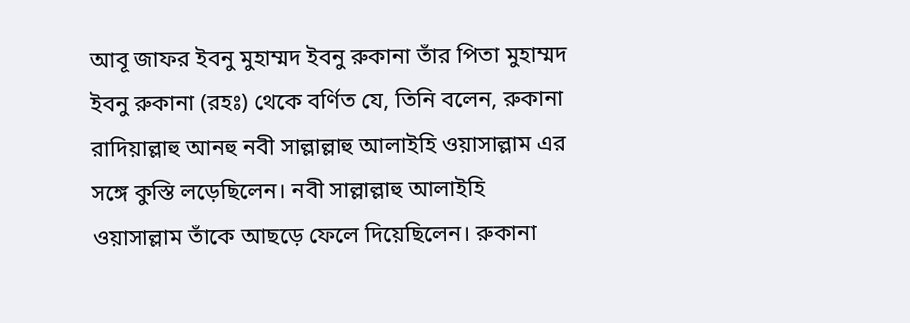আবূ জাফর ইবনু মুহাম্মদ ইবনু রুকানা তাঁর পিতা মুহাম্মদ ইবনু রুকানা (রহঃ) থেকে বর্ণিত যে, তিনি বলেন, রুকানা রাদিয়াল্লাহু আনহু নবী সাল্লাল্লাহু আলাইহি ওয়াসাল্লাম এর সঙ্গে কুস্তি লড়েছিলেন। নবী সাল্লাল্লাহু আলাইহি ওয়াসাল্লাম তাঁকে আছড়ে ফেলে দিয়েছিলেন। রুকানা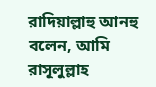রাদিয়াল্লাহু আনহু বলেন, আমি রাসূলুল্লাহ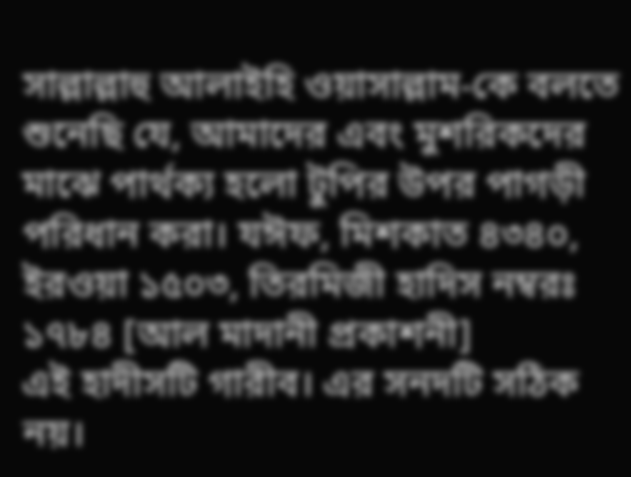সাল্লাল্লাহু আলাইহি ওয়াসাল্লাম-কে বলতে শুনেছি যে, আমাদের এবং মুশরিকদের মাঝে পার্থক্য হলো টুপির উপর পাগড়ী পরিধান করা। যঈফ, মিশকাত ৪৩৪০, ইরওয়া ১৫০৩, তিরমিজী হাদিস নম্বরঃ ১৭৮৪ [আল মাদানী প্রকাশনী]
এই হাদীসটি গারীব। এর সনদটি সঠিক নয়।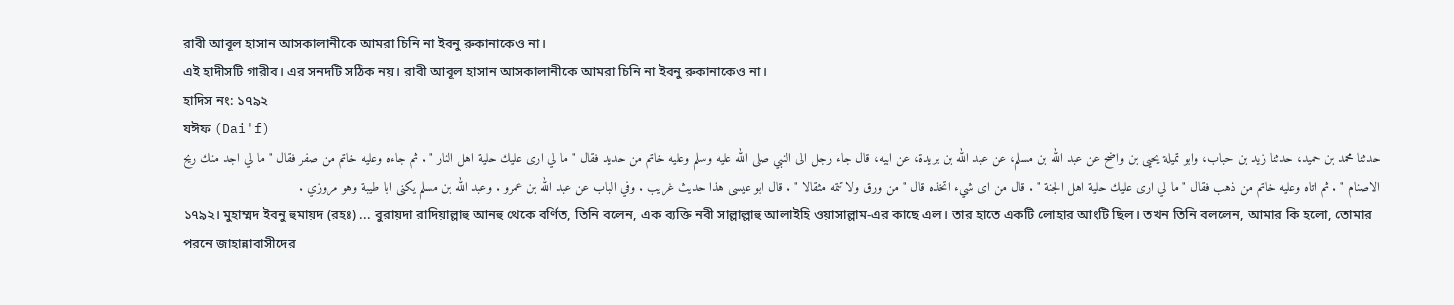রাবী আবূল হাসান আসকালানীকে আমরা চিনি না ইবনু রুকানাকেও না।
এই হাদীসটি গারীব। এর সনদটি সঠিক নয়। রাবী আবূল হাসান আসকালানীকে আমরা চিনি না ইবনু রুকানাকেও না।
হাদিস নং: ১৭৯২
যঈফ (Dai'f)
حدثنا محمد بن حميد، حدثنا زيد بن حباب، وابو تميلة يحيى بن واضح عن عبد الله بن مسلم، عن عبد الله بن بريدة، عن ابيه، قال جاء رجل الى النبي صلى الله عليه وسلم وعليه خاتم من حديد فقال " ما لي ارى عليك حلية اهل النار " . ثم جاءه وعليه خاتم من صفر فقال " ما لي اجد منك ريح الاصنام " . ثم اتاه وعليه خاتم من ذهب فقال " ما لي ارى عليك حلية اهل الجنة " . قال من اى شيء اتخذه قال " من ورق ولا تتمه مثقالا " . قال ابو عيسى هذا حديث غريب . وفي الباب عن عبد الله بن عمرو . وعبد الله بن مسلم يكنى ابا طيبة وهو مروزي .
১৭৯২। মুহাম্মদ ইবনু হুমায়দ (রহঃ) ... বুরায়দা রাদিয়াল্লাহু আনহু থেকে বর্ণিত, তিনি বলেন, এক ব্যক্তি নবী সাল্লাল্লাহু আলাইহি ওয়াসাল্লাম-এর কাছে এল। তার হাতে একটি লোহার আংটি ছিল। তখন তিনি বললেন, আমার কি হলো, তোমার পরনে জাহান্নাবাসীদের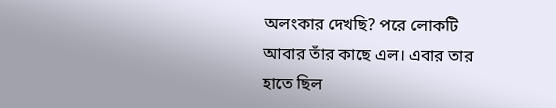অলংকার দেখছি? পরে লোকটি আবার তাঁর কাছে এল। এবার তার হাতে ছিল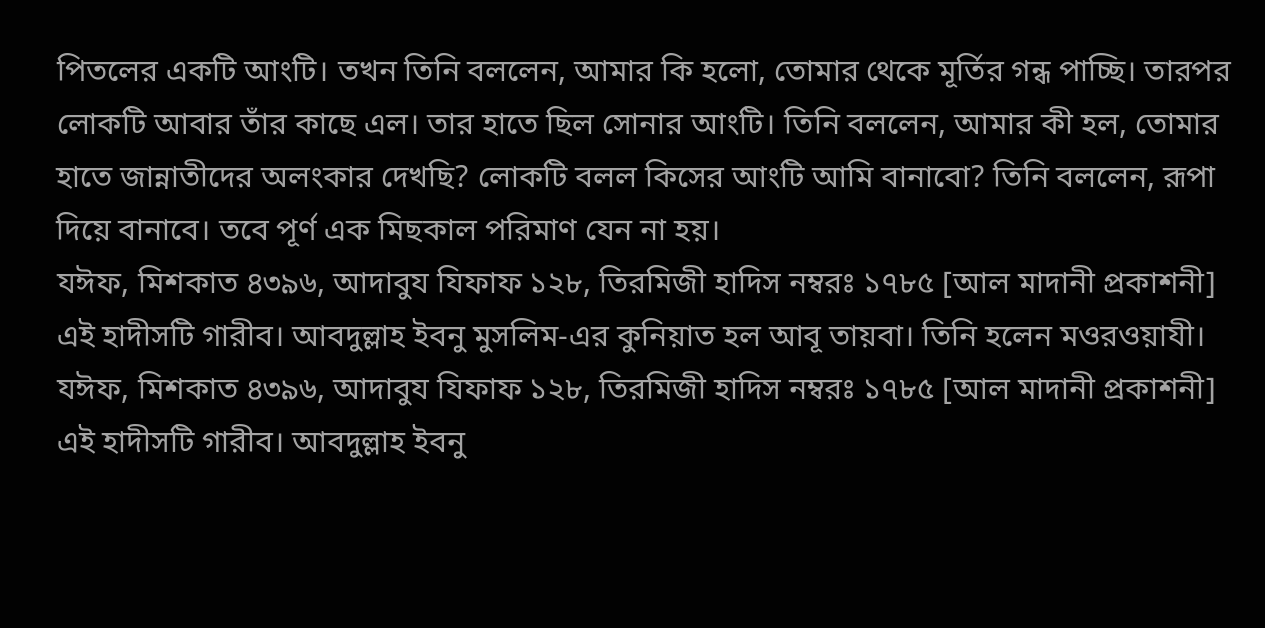পিতলের একটি আংটি। তখন তিনি বললেন, আমার কি হলো, তোমার থেকে মূর্তির গন্ধ পাচ্ছি। তারপর লোকটি আবার তাঁর কাছে এল। তার হাতে ছিল সোনার আংটি। তিনি বললেন, আমার কী হল, তোমার হাতে জান্নাতীদের অলংকার দেখছি? লোকটি বলল কিসের আংটি আমি বানাবো? তিনি বললেন, রূপা দিয়ে বানাবে। তবে পূর্ণ এক মিছকাল পরিমাণ যেন না হয়।
যঈফ, মিশকাত ৪৩৯৬, আদাবুয যিফাফ ১২৮, তিরমিজী হাদিস নম্বরঃ ১৭৮৫ [আল মাদানী প্রকাশনী]
এই হাদীসটি গারীব। আবদুল্লাহ ইবনু মুসলিম-এর কুনিয়াত হল আবূ তায়বা। তিনি হলেন মওরওয়াযী।
যঈফ, মিশকাত ৪৩৯৬, আদাবুয যিফাফ ১২৮, তিরমিজী হাদিস নম্বরঃ ১৭৮৫ [আল মাদানী প্রকাশনী]
এই হাদীসটি গারীব। আবদুল্লাহ ইবনু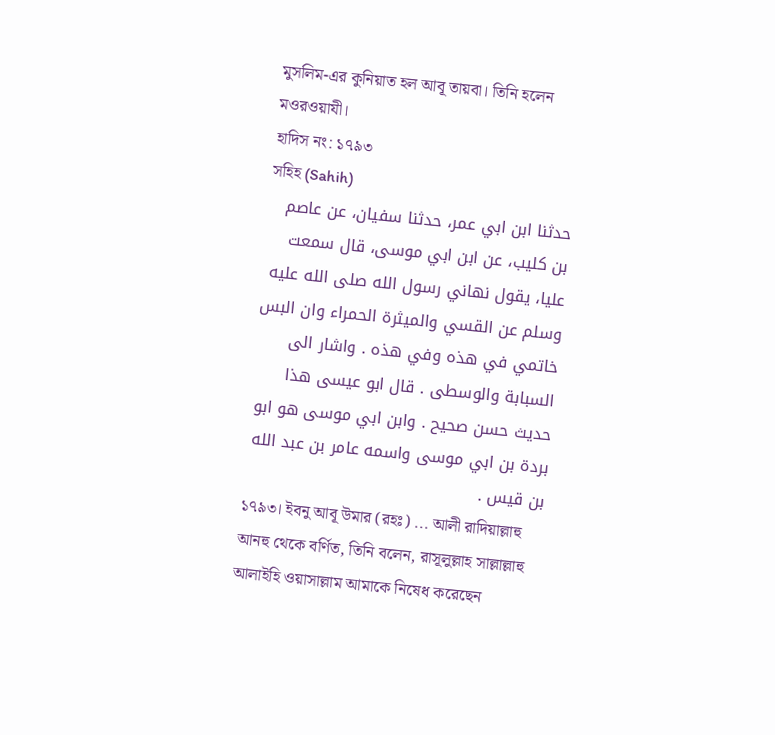মুসলিম-এর কুনিয়াত হল আবূ তায়বা। তিনি হলেন মওরওয়াযী।
হাদিস নং: ১৭৯৩
সহিহ (Sahih)
حدثنا ابن ابي عمر، حدثنا سفيان، عن عاصم بن كليب، عن ابن ابي موسى، قال سمعت عليا، يقول نهاني رسول الله صلى الله عليه وسلم عن القسي والميثرة الحمراء وان البس خاتمي في هذه وفي هذه . واشار الى السبابة والوسطى . قال ابو عيسى هذا حديث حسن صحيح . وابن ابي موسى هو ابو بردة بن ابي موسى واسمه عامر بن عبد الله بن قيس .
১৭৯৩। ইবনু আবূ উমার (রহঃ) ... আলী রাদিয়াল্লাহু আনহু থেকে বর্ণিত, তিনি বলেন, রাসূলুল্লাহ সাল্লাল্লাহু আলাইহি ওয়াসাল্লাম আমাকে নিষেধ করেছেন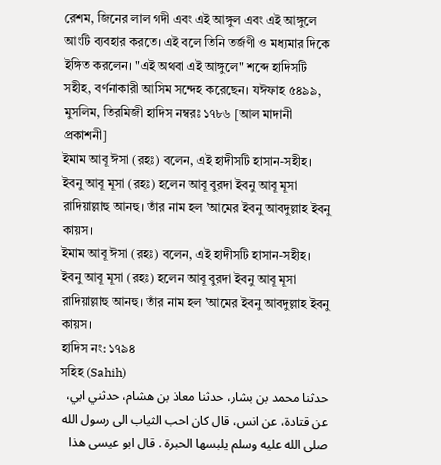রেশম, জিনের লাল গদী এবং এই আঙ্গুল এবং এই আঙ্গুলে আংটি ব্যবহার করতে। এই বলে তিনি তর্জণী ও মধ্যমার দিকে ইঙ্গিত করলেন। "এই অথবা এই আঙ্গুলে" শব্দে হাদিসটি সহীহ, বর্ণনাকারী আসিম সন্দেহ করেছেন। যঈফাহ ৫৪৯৯, মুসলিম, তিরমিজী হাদিস নম্বরঃ ১৭৮৬ [আল মাদানী প্রকাশনী]
ইমাম আবূ ঈসা (রহঃ) বলেন, এই হাদীসটি হাসান-সহীহ। ইবনু আবূ মূসা (রহঃ) হলেন আবূ বুরদা ইবনু আবূ মূসা রাদিয়াল্লাহু আনহু। তাঁর নাম হল ’আমের ইবনু আবদুল্লাহ ইবনু কায়স।
ইমাম আবূ ঈসা (রহঃ) বলেন, এই হাদীসটি হাসান-সহীহ। ইবনু আবূ মূসা (রহঃ) হলেন আবূ বুরদা ইবনু আবূ মূসা রাদিয়াল্লাহু আনহু। তাঁর নাম হল ’আমের ইবনু আবদুল্লাহ ইবনু কায়স।
হাদিস নং: ১৭৯৪
সহিহ (Sahih)
حدثنا محمد بن بشار، حدثنا معاذ بن هشام، حدثني ابي، عن قتادة، عن انس، قال كان احب الثياب الى رسول الله صلى الله عليه وسلم يلبسها الحبرة . قال ابو عيسى هذا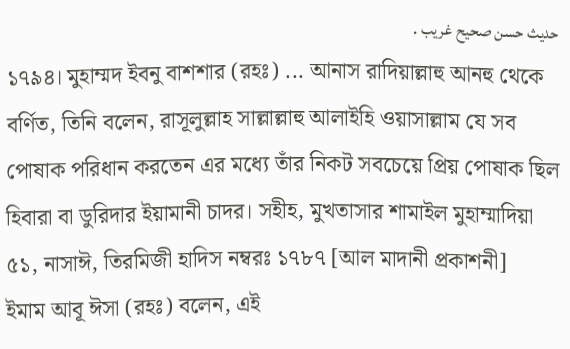حديث حسن صحيح غريب .
১৭৯৪। মুহাম্মদ ইবনু বাশশার (রহঃ) ... আনাস রাদিয়াল্লাহু আনহু থেকে বর্ণিত, তিনি বলেন, রাসূলুল্লাহ সাল্লাল্লাহু আলাইহি ওয়াসাল্লাম যে সব পোষাক পরিধান করতেন এর মধ্যে তাঁর নিকট সবচেয়ে প্রিয় পোষাক ছিল হিবারা বা ডুরিদার ইয়ামানী চাদর। সহীহ, মুখতাসার শামাইল মুহাম্মাদিয়া ৫১, নাসাঈ, তিরমিজী হাদিস নম্বরঃ ১৭৮৭ [আল মাদানী প্রকাশনী]
ইমাম আবূ ঈসা (রহঃ) বলেন, এই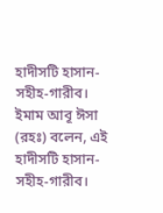হাদীসটি হাসান-সহীহ-গারীব।
ইমাম আবূ ঈসা (রহঃ) বলেন, এই হাদীসটি হাসান-সহীহ-গারীব।